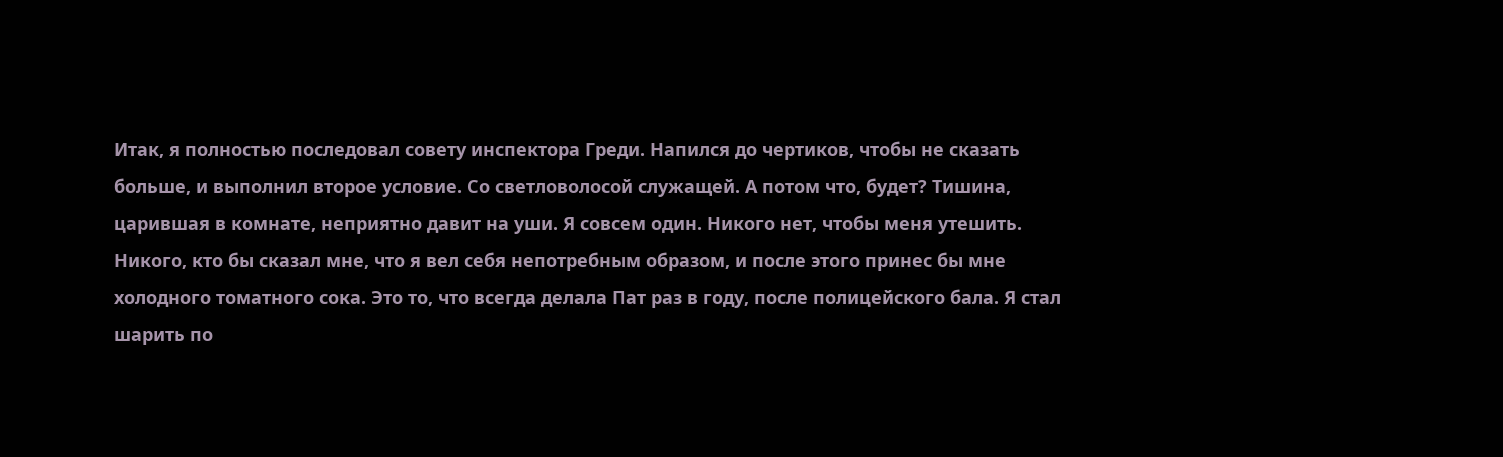Итак, я полностью последовал совету инспектора Греди. Напился до чертиков, чтобы не сказать больше, и выполнил второе условие. Со светловолосой служащей. А потом что, будет? Тишина, царившая в комнате, неприятно давит на уши. Я совсем один. Никого нет, чтобы меня утешить. Никого, кто бы сказал мне, что я вел себя непотребным образом, и после этого принес бы мне холодного томатного сока. Это то, что всегда делала Пат раз в году, после полицейского бала. Я стал шарить по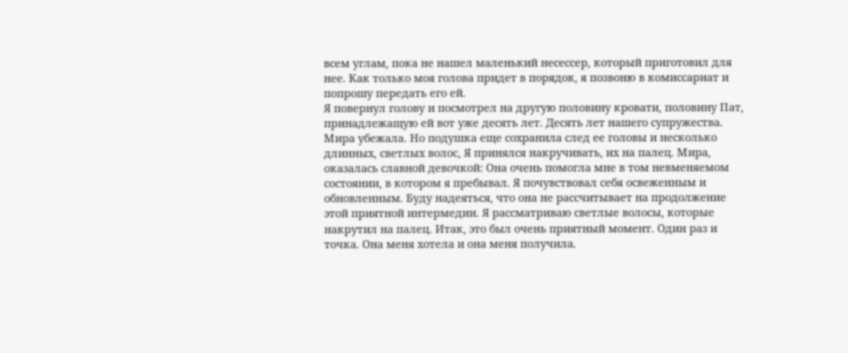всем углам, пока не нашел маленький несессер, который приготовил для нее. Как только моя голова придет в порядок, я позвоню в комиссариат и попрошу передать его ей.
Я повернул голову и посмотрел на другую половину кровати, половину Пат, принадлежащую ей вот уже десять лет. Десять лет нашего супружества. Мира убежала. Но подушка еще сохранила след ее головы и несколько длинных, светлых волос, Я принялся накручивать, их на палец. Мира, оказалась славной девочкой: Она очень помогла мне в том невменяемом состоянии, в котором я пребывал. Я почувствовал себя освеженным и обновленным. Буду надеяться, что она не рассчитывает на продолжение этой приятной интермедии. Я рассматриваю светлые волосы, которые накрутил на палец. Итак, это был очень приятный момент. Один раз и точка. Она меня хотела и она меня получила.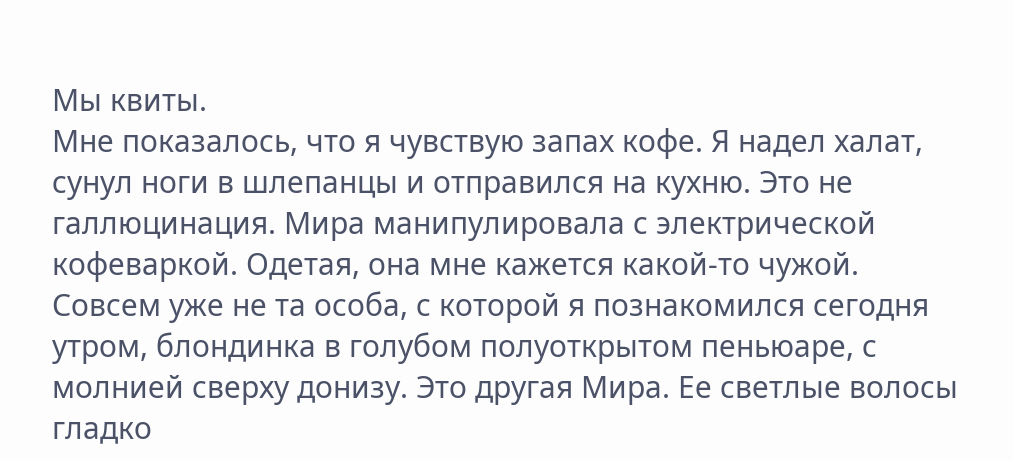Мы квиты.
Мне показалось, что я чувствую запах кофе. Я надел халат, сунул ноги в шлепанцы и отправился на кухню. Это не галлюцинация. Мира манипулировала с электрической кофеваркой. Одетая, она мне кажется какой-то чужой. Совсем уже не та особа, с которой я познакомился сегодня утром, блондинка в голубом полуоткрытом пеньюаре, с молнией сверху донизу. Это другая Мира. Ее светлые волосы гладко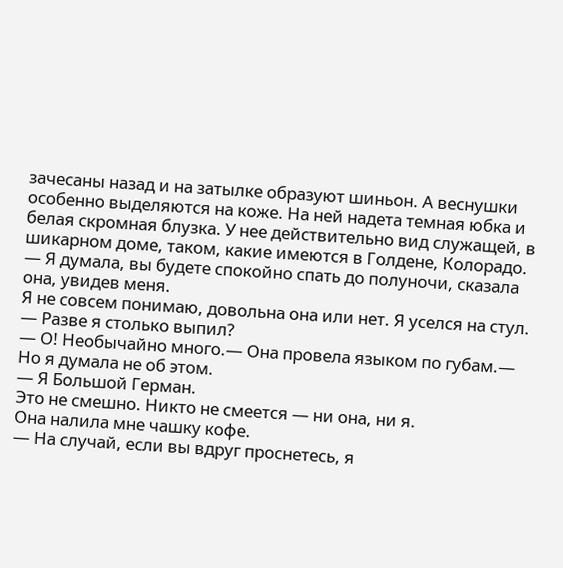зачесаны назад и на затылке образуют шиньон. А веснушки особенно выделяются на коже. На ней надета темная юбка и белая скромная блузка. У нее действительно вид служащей, в шикарном доме, таком, какие имеются в Голдене, Колорадо.
— Я думала, вы будете спокойно спать до полуночи, сказала она, увидев меня.
Я не совсем понимаю, довольна она или нет. Я уселся на стул.
— Разве я столько выпил?
— О! Необычайно много.— Она провела языком по губам.— Но я думала не об этом.
— Я Большой Герман.
Это не смешно. Никто не смеется — ни она, ни я.
Она налила мне чашку кофе.
— На случай, если вы вдруг проснетесь, я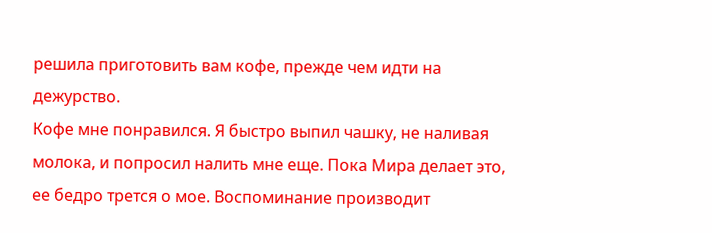решила приготовить вам кофе, прежде чем идти на дежурство.
Кофе мне понравился. Я быстро выпил чашку, не наливая молока, и попросил налить мне еще. Пока Мира делает это, ее бедро трется о мое. Воспоминание производит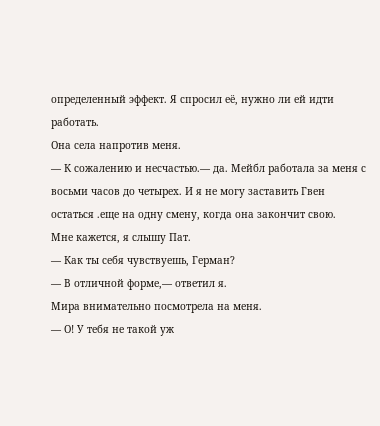определенный эффект. Я спросил её, нужно ли ей идти работать.
Она села напротив меня.
— К сожалению и несчастью.— да. Мейбл работала за меня с восьми часов до четырех. И я не могу заставить Гвен остаться .еще на одну смену, когда она закончит свою.
Мне кажется, я слышу Пат.
— Как ты себя чувствуешь, Герман?
— В отличной форме,— ответил я.
Мира внимательно посмотрела на меня.
— О! У тебя не такой уж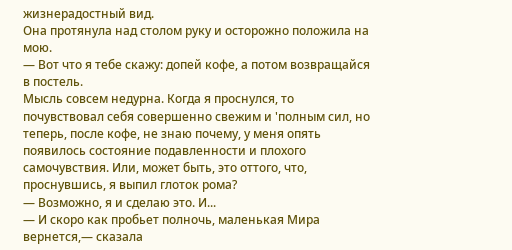жизнерадостный вид.
Она протянула над столом руку и осторожно положила на мою.
— Вот что я тебе скажу: допей кофе, а потом возвращайся в постель.
Мысль совсем недурна. Когда я проснулся, то почувствовал себя совершенно свежим и 'полным сил, но теперь, после кофе, не знаю почему, у меня опять появилось состояние подавленности и плохого самочувствия. Или, может быть, это оттого, что, проснувшись, я выпил глоток рома?
— Возможно, я и сделаю это. И...
— И скоро как пробьет полночь, маленькая Мира вернется,— сказала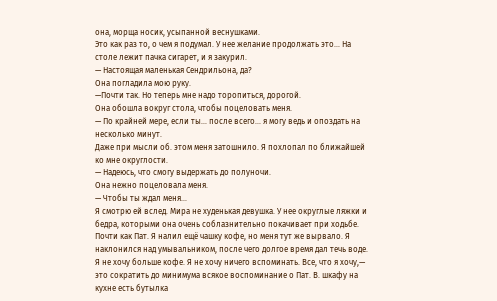она, морща носик, усыпанной веснушками.
Это как раз то, о чем я подумал. У нее желание продолжать это... На столе лежит пачка сигарет, и я закурил.
— Настоящая маленькая Сендрильона, да?
Она погладила мою руку.
—Почти так. Но теперь мне надо торопиться, дорогой.
Она обошла вокруг стола, чтобы поцеловать меня.
— По крайней мере, если ты... после всего... я могу ведь и опоздать на несколько минут.
Даже при мысли об. этом меня затошнило. Я похлопал по ближайшей ко мне округлости.
— Надеюсь, что смогу выдержать до полуночи.
Она нежно поцеловала меня.
— Чтобы ты ждал меня...
Я смотрю ей вслед. Мира не худенькая девушка. У нее округлые ляжки и бедра, которыми она очень соблазнительно покачивает при ходьбе. Почти как Пат. Я налил ещё чашку кофе, но меня тут же вырвало. Я наклонился над умывальником, после чего долгое время дал течь воде. Я не хочу больше кофе. Я не хочу ничего вспоминать. Все, что я хочу,— это сократить до минимума всякое воспоминание о Пат. В. шкафу на кухне есть бутылка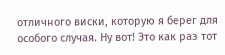отличного виски, которую я берег для особого случая. Ну вот! Это как раз тот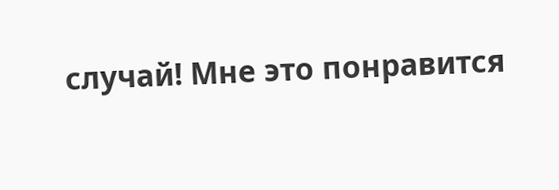случай! Мне это понравится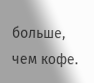больше, чем кофе.